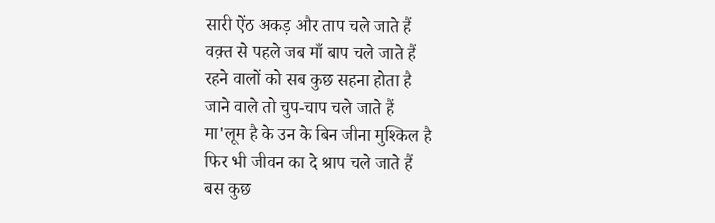सारी ऐंठ अकड़ और ताप चले जाते हैं
वक़्त से पहले जब माँ बाप चले जाते हैं
रहने वालों को सब कुछ सहना होता है
जाने वाले तो चुप-चाप चले जाते हैं
मा'लूम है के उन के बिन जीना मुश्किल है
फिर भी जीवन का दे श्राप चले जाते हैं
बस कुछ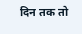दिन तक तो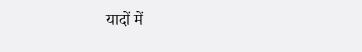यादों में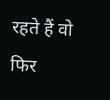रहते हैं वो
फिर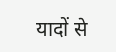यादों से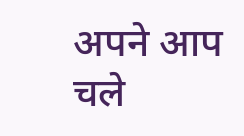अपने आप चले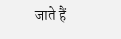जाते हैं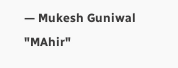— Mukesh Guniwal "MAhir"